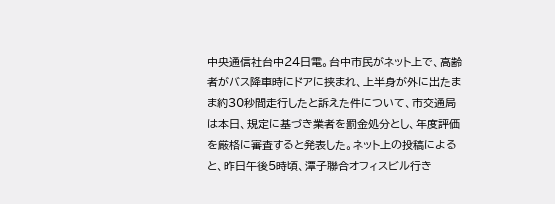中央通信社台中24日電。台中市民がネット上で、高齢者がバス降車時にドアに挟まれ、上半身が外に出たまま約30秒間走行したと訴えた件について、市交通局は本日、規定に基づき業者を罰金処分とし、年度評価を厳格に審査すると発表した。ネット上の投稿によると、昨日午後5時頃、潭子聯合オフィスビル行き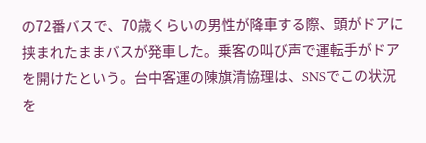の72番バスで、70歳くらいの男性が降車する際、頭がドアに挟まれたままバスが発車した。乗客の叫び声で運転手がドアを開けたという。台中客運の陳旗清協理は、SNSでこの状況を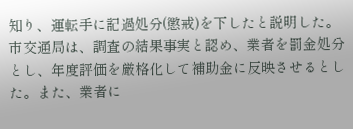知り、運転手に記過処分(懲戒)を下したと説明した。市交通局は、調査の結果事実と認め、業者を罰金処分とし、年度評価を厳格化して補助金に反映させるとした。また、業者に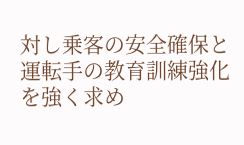対し乗客の安全確保と運転手の教育訓練強化を強く求め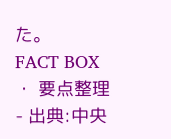た。
FACT BOX ・ 要点整理
- 出典:中央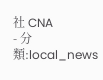社 CNA
- 分類:local_news